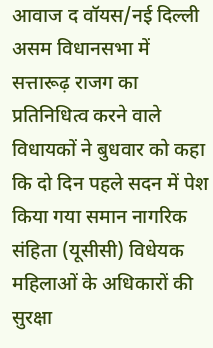आवाज द वॉयस/नई दिल्ली
असम विधानसभा में सत्तारूढ़ राजग का प्रतिनिधित्व करने वाले विधायकों ने बुधवार को कहा कि दो दिन पहले सदन में पेश किया गया समान नागरिक संहिता (यूसीसी) विधेयक महिलाओं के अधिकारों की सुरक्षा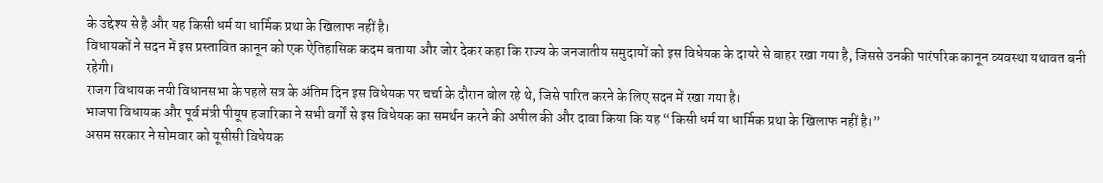के उद्देश्य से है और यह किसी धर्म या धार्मिक प्रथा के खिलाफ नहीं है।
विधायकों ने सदन में इस प्रस्तावित कानून को एक ऐतिहासिक कदम बताया और जोर देकर कहा कि राज्य के जनजातीय समुदायों को इस विधेयक के दायरे से बाहर रखा गया है, जिससे उनकी पारंपरिक कानून व्यवस्था यथावत बनी रहेगी।
राजग विधायक नयी विधानसभा के पहले सत्र के अंतिम दिन इस विधेयक पर चर्चा के दौरान बोल रहे थे, जिसे पारित करने के लिए सदन में रखा गया है।
भाजपा विधायक और पूर्व मंत्री पीयूष हजारिका ने सभी वर्गों से इस विधेयक का समर्थन करने की अपील की और दावा किया कि यह “किसी धर्म या धार्मिक प्रथा के खिलाफ नहीं है।”
असम सरकार ने सोमवार को यूसीसी विधेयक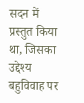सदन में प्रस्तुत किया था, जिसका उद्देश्य बहुविवाह पर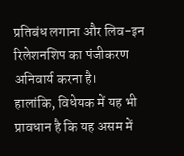प्रतिबंध लगाना और लिव-इन रिलेशनशिप का पंजीकरण अनिवार्य करना है।
हालांकि, विधेयक में यह भी प्रावधान है कि यह असम में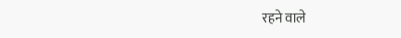रहने वाले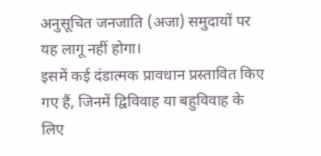अनुसूचित जनजाति (अजा) समुदायों पर यह लागू नहीं होगा।
इसमें कई दंडात्मक प्रावधान प्रस्तावित किए गए हैं, जिनमें द्विविवाह या बहुविवाह के लिए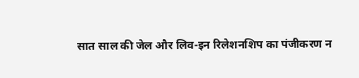सात साल की जेल और लिव-इन रिलेशनशिप का पंजीकरण न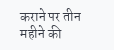कराने पर तीन महीने की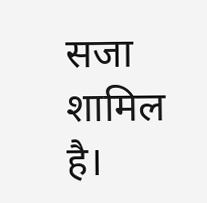सजा शामिल है।